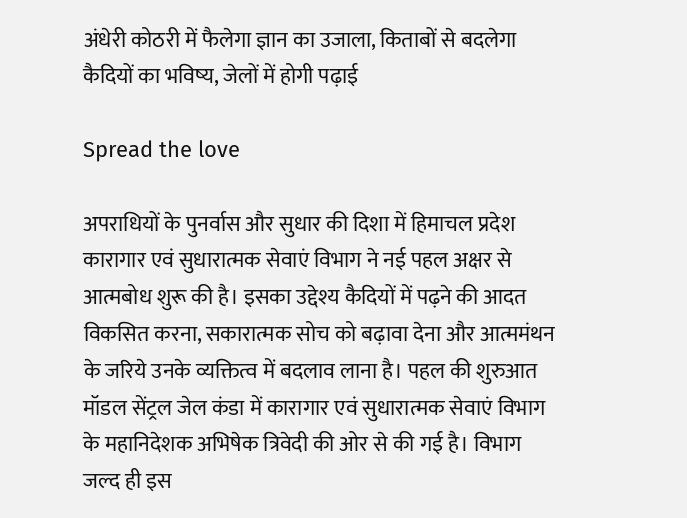अंधेरी कोठरी में फैलेगा ज्ञान का उजाला, किताबों से बदलेगा कैदियों का भविष्य, जेलों में होगी पढ़ाई

Spread the love

अपराधियों के पुनर्वास और सुधार की दिशा में हिमाचल प्रदेश कारागार एवं सुधारात्मक सेवाएं विभाग ने नई पहल अक्षर से आत्मबोध शुरू की है। इसका उद्देश्य कैदियों में पढ़ने की आदत विकसित करना, सकारात्मक सोच को बढ़ावा देना और आत्ममंथन के जरिये उनके व्यक्तित्व में बदलाव लाना है। पहल की शुरुआत मॉडल सेंट्रल जेल कंडा में कारागार एवं सुधारात्मक सेवाएं विभाग के महानिदेशक अभिषेक त्रिवेदी की ओर से की गई है। विभाग जल्द ही इस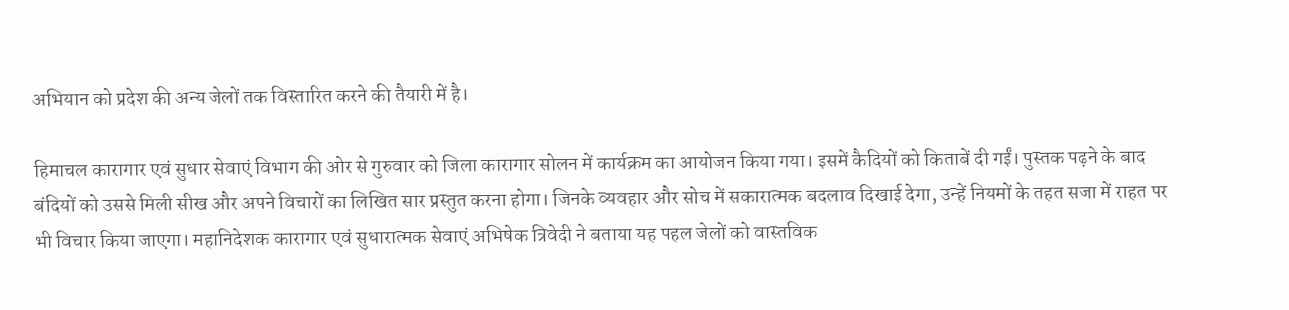अभियान को प्रदेश की अन्य जेलों तक विस्तारित करने की तैयारी में है।

हिमाचल कारागार एवं सुधार सेवाएं विभाग की ओर से गुरुवार को जिला कारागार सोलन में कार्यक्रम का आयोजन किया गया। इसमें कैदियों को किताबें दी गईं। पुस्तक पढ़ने के बाद बंदियों को उससे मिली सीख और अपने विचारों का लिखित सार प्रस्तुत करना होगा। जिनके व्यवहार और सोच में सकारात्मक बदलाव दिखाई देगा, उन्हें नियमों के तहत सजा में राहत पर भी विचार किया जाएगा। महानिदेशक कारागार एवं सुधारात्मक सेवाएं अभिषेक त्रिवेदी ने बताया यह पहल जेलों को वास्तविक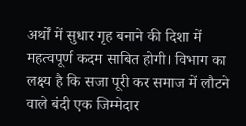अर्थों में सुधार गृह बनाने की दिशा में महत्वपूर्ण कदम साबित होगी। विभाग का लक्ष्य है कि सजा पूरी कर समाज में लौटने वाले बंदी एक जिम्मेदार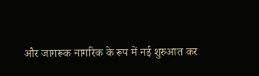और जागरूक नागरिक के रूप में नई शुरुआत कर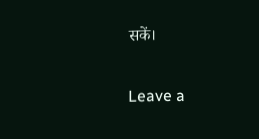सकें।

Leave a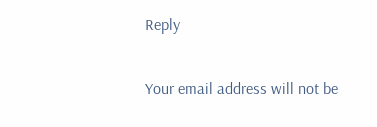Reply

Your email address will not be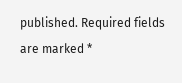published. Required fields are marked *